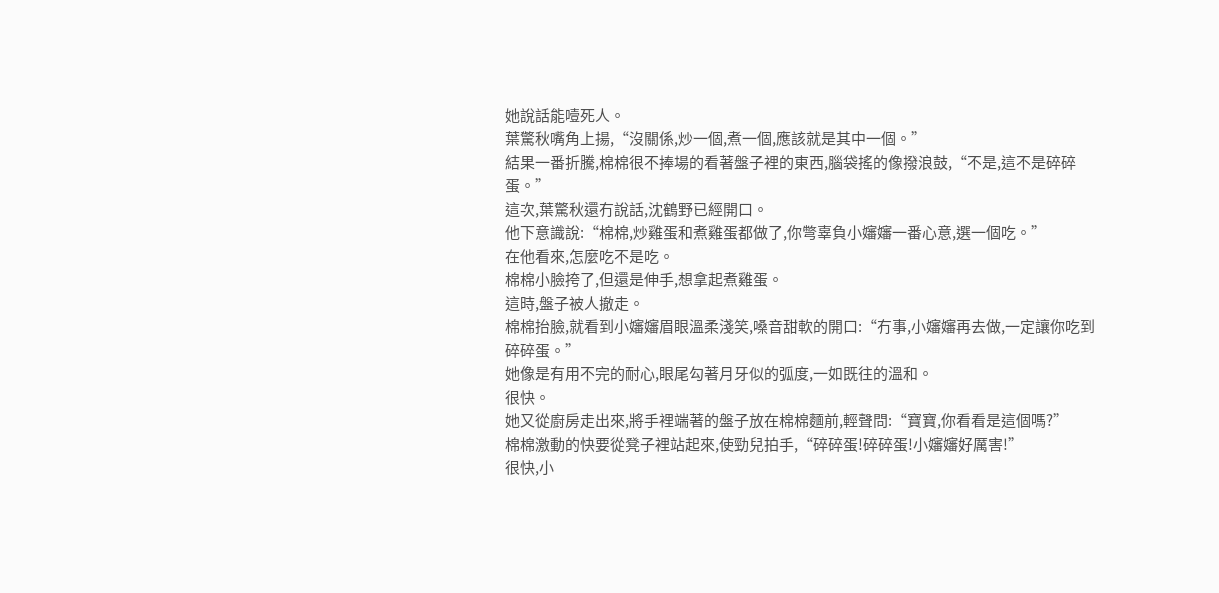她說話能噎死人。
葉驚秋嘴角上揚,“沒關係,炒一個,煮一個,應該就是其中一個。”
結果一番折騰,棉棉很不捧場的看著盤子裡的東西,腦袋搖的像撥浪鼓,“不是,這不是碎碎蛋。”
這次,葉驚秋還冇說話,沈鶴野已經開口。
他下意識說:“棉棉,炒雞蛋和煮雞蛋都做了,你彆辜負小嬸嬸一番心意,選一個吃。”
在他看來,怎麼吃不是吃。
棉棉小臉挎了,但還是伸手,想拿起煮雞蛋。
這時,盤子被人撤走。
棉棉抬臉,就看到小嬸嬸眉眼溫柔淺笑,嗓音甜軟的開口:“冇事,小嬸嬸再去做,一定讓你吃到碎碎蛋。”
她像是有用不完的耐心,眼尾勾著月牙似的弧度,一如既往的溫和。
很快。
她又從廚房走出來,將手裡端著的盤子放在棉棉麵前,輕聲問:“寶寶,你看看是這個嗎?”
棉棉激動的快要從凳子裡站起來,使勁兒拍手,“碎碎蛋!碎碎蛋!小嬸嬸好厲害!”
很快,小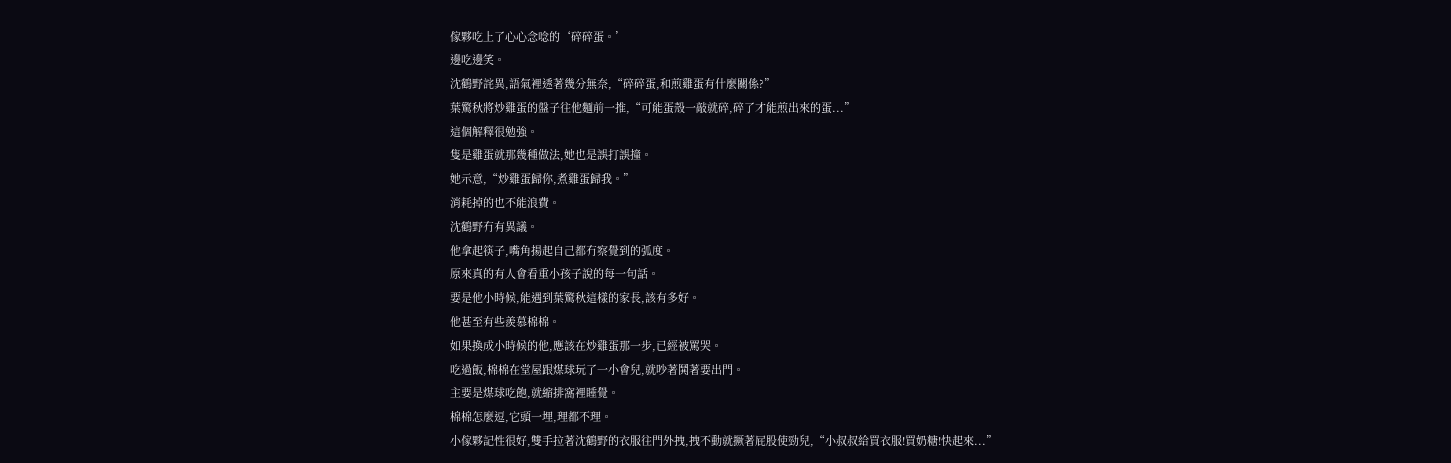傢夥吃上了心心念唸的‘碎碎蛋。’
邊吃邊笑。
沈鶴野詫異,語氣裡透著幾分無奈,“碎碎蛋,和煎雞蛋有什麼關係?”
葉驚秋將炒雞蛋的盤子往他麵前一推,“可能蛋殼一敲就碎,碎了才能煎出來的蛋...”
這個解釋很勉強。
隻是雞蛋就那幾種做法,她也是誤打誤撞。
她示意,“炒雞蛋歸你,煮雞蛋歸我。”
消耗掉的也不能浪費。
沈鶴野冇有異議。
他拿起筷子,嘴角揚起自己都冇察覺到的弧度。
原來真的有人會看重小孩子說的每一句話。
要是他小時候,能遇到葉驚秋這樣的家長,該有多好。
他甚至有些羨慕棉棉。
如果換成小時候的他,應該在炒雞蛋那一步,已經被罵哭。
吃過飯,棉棉在堂屋跟煤球玩了一小會兒,就吵著鬨著要出門。
主要是煤球吃飽,就縮排窩裡睡覺。
棉棉怎麼逗,它頭一埋,理都不理。
小傢夥記性很好,雙手拉著沈鶴野的衣服往門外拽,拽不動就撅著屁股使勁兒,“小叔叔給買衣服!買奶糖!快起來...”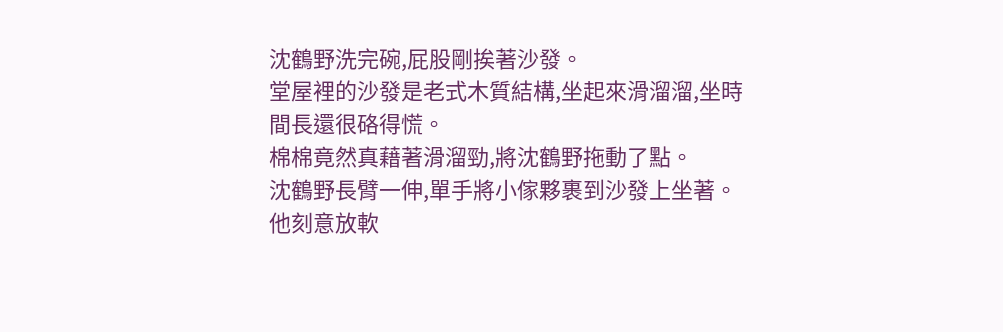沈鶴野洗完碗,屁股剛挨著沙發。
堂屋裡的沙發是老式木質結構,坐起來滑溜溜,坐時間長還很硌得慌。
棉棉竟然真藉著滑溜勁,將沈鶴野拖動了點。
沈鶴野長臂一伸,單手將小傢夥裹到沙發上坐著。
他刻意放軟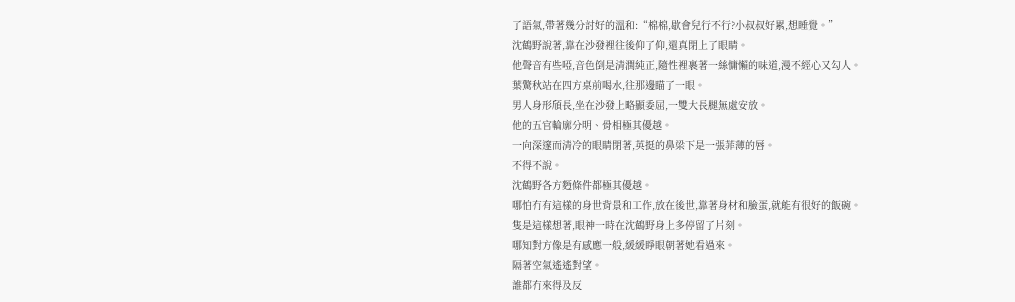了語氣,帶著幾分討好的溫和:“棉棉,歇會兒行不行?小叔叔好累,想睡覺。”
沈鶴野說著,靠在沙發裡往後仰了仰,還真閉上了眼睛。
他聲音有些啞,音色倒是清潤純正,隨性裡裹著一絲慵懶的味道,漫不經心又勾人。
葉驚秋站在四方桌前喝水,往那邊瞄了一眼。
男人身形頎長,坐在沙發上略顯委屈,一雙大長腿無處安放。
他的五官輪廓分明、骨相極其優越。
一向深邃而清冷的眼睛閉著,英挺的鼻梁下是一張菲薄的唇。
不得不說。
沈鶴野各方麪條件都極其優越。
哪怕冇有這樣的身世背景和工作,放在後世,靠著身材和臉蛋,就能有很好的飯碗。
隻是這樣想著,眼神一時在沈鶴野身上多停留了片刻。
哪知對方像是有感應一般,緩緩睜眼朝著她看過來。
隔著空氣遙遙對望。
誰都冇來得及反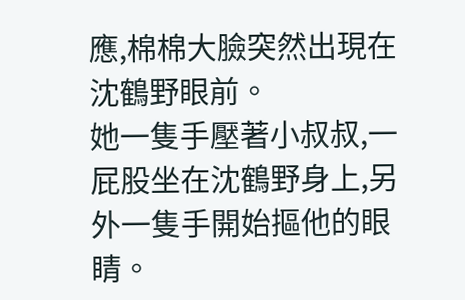應,棉棉大臉突然出現在沈鶴野眼前。
她一隻手壓著小叔叔,一屁股坐在沈鶴野身上,另外一隻手開始摳他的眼睛。